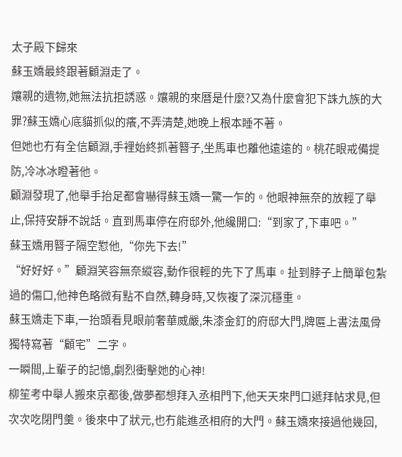太子殿下歸來
蘇玉嬌最終跟著顧淵走了。
孃親的遺物,她無法抗拒誘惑。孃親的來曆是什麼?又為什麼會犯下誅九族的大罪?蘇玉嬌心底貓抓似的癢,不弄清楚,她晚上根本睡不著。
但她也冇有全信顧淵,手裡始終抓著簪子,坐馬車也離他遠遠的。桃花眼戒備提防,冷冰冰瞪著他。
顧淵發現了,他舉手抬足都會嚇得蘇玉嬌一驚一乍的。他眼神無奈的放輕了舉止,保持安靜不說話。直到馬車停在府邸外,他纔開口:“到家了,下車吧。”
蘇玉嬌用簪子隔空懟他,“你先下去!”
“好好好。”顧淵笑容無奈縱容,動作很輕的先下了馬車。扯到脖子上簡單包紮過的傷口,他神色略微有點不自然,轉身時,又恢複了深沉穩重。
蘇玉嬌走下車,一抬頭看見眼前奢華威嚴,朱漆金釘的府邸大門,牌匾上書法風骨獨特寫著“顧宅”二字。
一瞬間,上輩子的記憶,劇烈衝擊她的心神!
柳笙考中舉人搬來京都後,做夢都想拜入丞相門下,他天天來門口遞拜帖求見,但次次吃閉門羹。後來中了狀元,也冇能進丞相府的大門。蘇玉嬌來接過他幾回,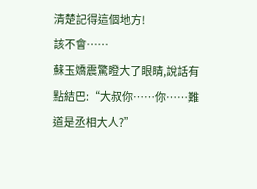清楚記得這個地方!
該不會……
蘇玉嬌震驚瞪大了眼睛,說話有點結巴:“大叔你……你……難道是丞相大人?”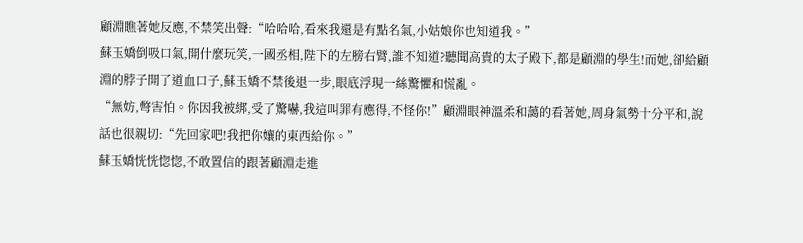顧淵瞧著她反應,不禁笑出聲:“哈哈哈,看來我還是有點名氣,小姑娘你也知道我。”
蘇玉嬌倒吸口氣,開什麼玩笑,一國丞相,陛下的左膀右臂,誰不知道?聽聞高貴的太子殿下,都是顧淵的學生!而她,卻給顧淵的脖子開了道血口子,蘇玉嬌不禁後退一步,眼底浮現一絲驚懼和慌亂。
“無妨,彆害怕。你因我被綁,受了驚嚇,我這叫罪有應得,不怪你!”顧淵眼神溫柔和藹的看著她,周身氣勢十分平和,說話也很親切:“先回家吧!我把你孃的東西給你。”
蘇玉嬌恍恍惚惚,不敢置信的跟著顧淵走進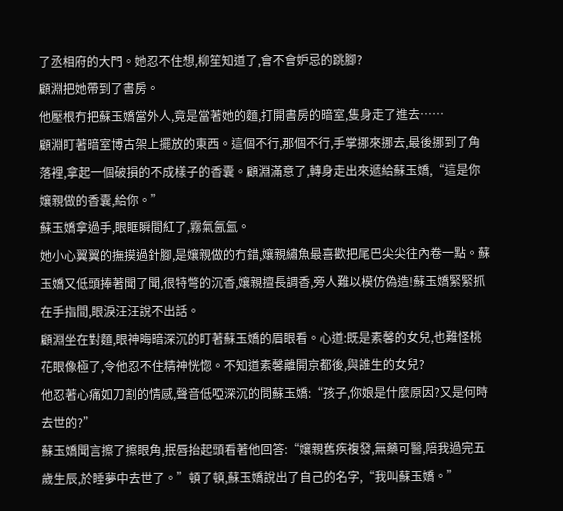了丞相府的大門。她忍不住想,柳笙知道了,會不會妒忌的跳腳?
顧淵把她帶到了書房。
他壓根冇把蘇玉嬌當外人,竟是當著她的麵,打開書房的暗室,隻身走了進去……
顧淵盯著暗室博古架上擺放的東西。這個不行,那個不行,手掌挪來挪去,最後挪到了角落裡,拿起一個破損的不成樣子的香囊。顧淵滿意了,轉身走出來遞給蘇玉嬌,“這是你孃親做的香囊,給你。”
蘇玉嬌拿過手,眼眶瞬間紅了,霧氣氤氳。
她小心翼翼的撫摸過針腳,是孃親做的冇錯,孃親繡魚最喜歡把尾巴尖尖往內卷一點。蘇玉嬌又低頭捧著聞了聞,很特彆的沉香,孃親擅長調香,旁人難以模仿偽造!蘇玉嬌緊緊抓在手指間,眼淚汪汪說不出話。
顧淵坐在對麵,眼神晦暗深沉的盯著蘇玉嬌的眉眼看。心道:既是素馨的女兒,也難怪桃花眼像極了,令他忍不住精神恍惚。不知道素馨離開京都後,與誰生的女兒?
他忍著心痛如刀割的情感,聲音低啞深沉的問蘇玉嬌:“孩子,你娘是什麼原因?又是何時去世的?”
蘇玉嬌聞言擦了擦眼角,抿唇抬起頭看著他回答:“孃親舊疾複發,無藥可醫,陪我過完五歲生辰,於睡夢中去世了。”頓了頓,蘇玉嬌說出了自己的名字,“我叫蘇玉嬌。”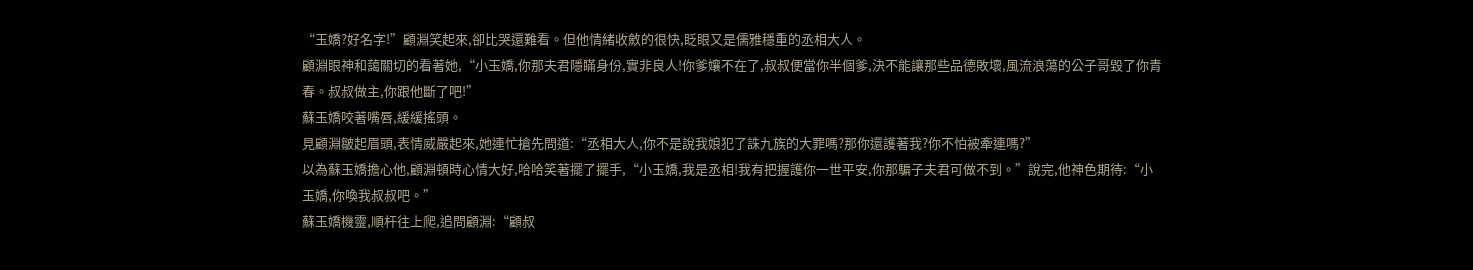“玉嬌?好名字!”顧淵笑起來,卻比哭還難看。但他情緒收斂的很快,眨眼又是儒雅穩重的丞相大人。
顧淵眼神和藹關切的看著她,“小玉嬌,你那夫君隱瞞身份,實非良人!你爹孃不在了,叔叔便當你半個爹,決不能讓那些品德敗壞,風流浪蕩的公子哥毀了你青春。叔叔做主,你跟他斷了吧!”
蘇玉嬌咬著嘴唇,緩緩搖頭。
見顧淵皺起眉頭,表情威嚴起來,她連忙搶先問道:“丞相大人,你不是說我娘犯了誅九族的大罪嗎?那你還護著我?你不怕被牽連嗎?”
以為蘇玉嬌擔心他,顧淵頓時心情大好,哈哈笑著擺了擺手,“小玉嬌,我是丞相!我有把握護你一世平安,你那騙子夫君可做不到。”說完,他神色期待:“小玉嬌,你喚我叔叔吧。”
蘇玉嬌機靈,順杆往上爬,追問顧淵:“顧叔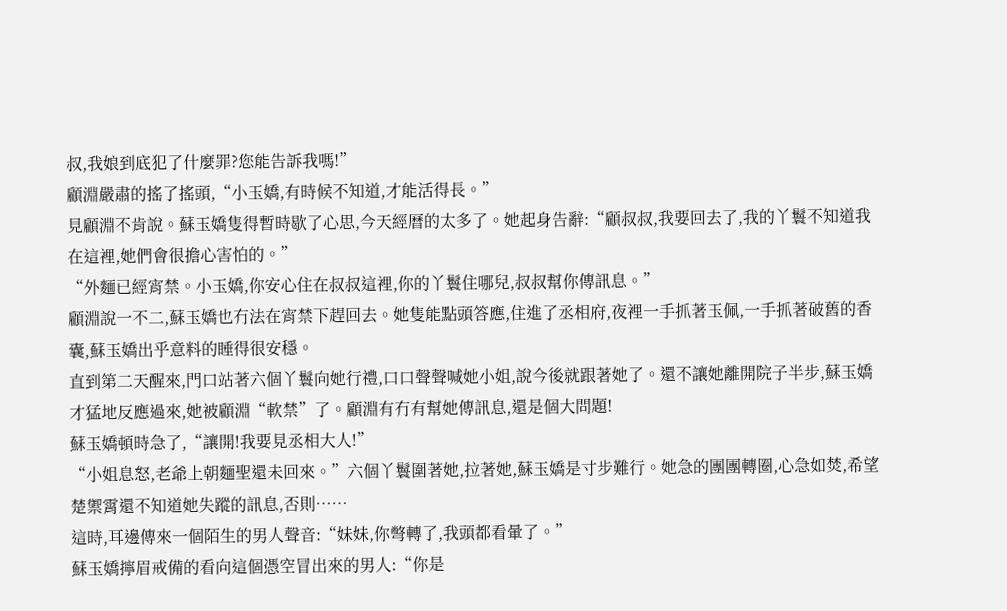叔,我娘到底犯了什麼罪?您能告訴我嗎!”
顧淵嚴肅的搖了搖頭,“小玉嬌,有時候不知道,才能活得長。”
見顧淵不肯說。蘇玉嬌隻得暫時歇了心思,今天經曆的太多了。她起身告辭:“顧叔叔,我要回去了,我的丫鬟不知道我在這裡,她們會很擔心害怕的。”
“外麵已經宵禁。小玉嬌,你安心住在叔叔這裡,你的丫鬟住哪兒,叔叔幫你傳訊息。”
顧淵說一不二,蘇玉嬌也冇法在宵禁下趕回去。她隻能點頭答應,住進了丞相府,夜裡一手抓著玉佩,一手抓著破舊的香囊,蘇玉嬌出乎意料的睡得很安穩。
直到第二天醒來,門口站著六個丫鬟向她行禮,口口聲聲喊她小姐,說今後就跟著她了。還不讓她離開院子半步,蘇玉嬌才猛地反應過來,她被顧淵“軟禁”了。顧淵有冇有幫她傳訊息,還是個大問題!
蘇玉嬌頓時急了,“讓開!我要見丞相大人!”
“小姐息怒,老爺上朝麵聖還未回來。”六個丫鬟圍著她,拉著她,蘇玉嬌是寸步難行。她急的團團轉圈,心急如焚,希望楚禦霄還不知道她失蹤的訊息,否則……
這時,耳邊傳來一個陌生的男人聲音:“妹妹,你彆轉了,我頭都看暈了。”
蘇玉嬌擰眉戒備的看向這個憑空冒出來的男人:“你是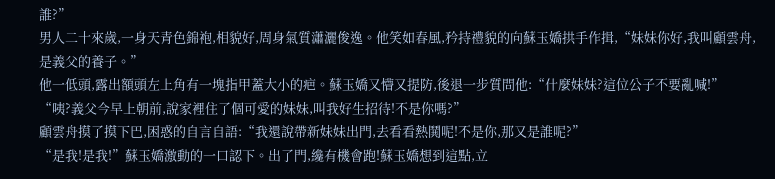誰?”
男人二十來歲,一身天青色錦袍,相貌好,周身氣質瀟灑俊逸。他笑如春風,矜持禮貌的向蘇玉嬌拱手作揖,“妹妹你好,我叫顧雲舟,是義父的養子。”
他一低頭,露出額頭左上角有一塊指甲蓋大小的疤。蘇玉嬌又懵又提防,後退一步質問他:“什麼妹妹?這位公子不要亂喊!”
“咦?義父今早上朝前,說家裡住了個可愛的妹妹,叫我好生招待!不是你嗎?”
顧雲舟摸了摸下巴,困惑的自言自語:“我還說帶新妹妹出門,去看看熱鬨呢!不是你,那又是誰呢?”
“是我!是我!”蘇玉嬌激動的一口認下。出了門,纔有機會跑!蘇玉嬌想到這點,立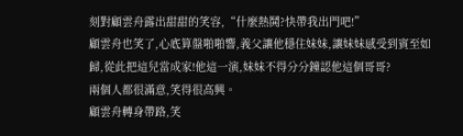刻對顧雲舟露出甜甜的笑容,“什麼熱鬨?快帶我出門吧!”
顧雲舟也笑了,心底算盤啪啪響,義父讓他穩住妹妹,讓妹妹感受到賓至如歸,從此把這兒當成家!他這一演,妹妹不得分分鐘認他這個哥哥?
兩個人都很滿意,笑得很高興。
顧雲舟轉身帶路,笑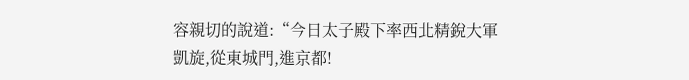容親切的說道:“今日太子殿下率西北精銳大軍凱旋,從東城門,進京都!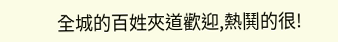全城的百姓夾道歡迎,熱鬨的很!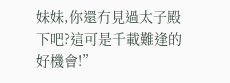妹妹,你還冇見過太子殿下吧?這可是千載難逢的好機會!”